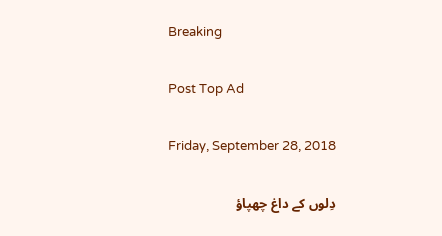Breaking

Post Top Ad

Friday, September 28, 2018

دِلوں کے داغ چھپاؤ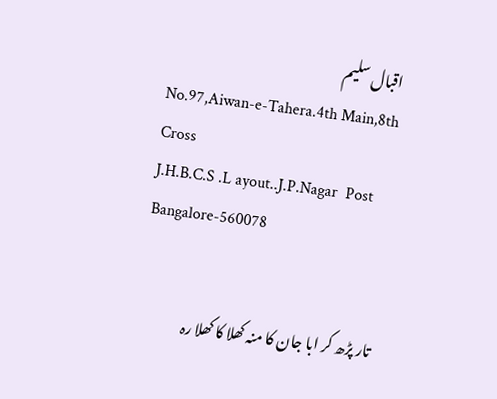اقبال سلیم
No.97,Aiwan-e-Tahera.4th Main,8th Cross
J.H.B.C.S .L ayout..J.P.Nagar  Post
Bangalore-560078


تار پڑھ کر ابا جان کا منہ کھلا کا کھلا رہ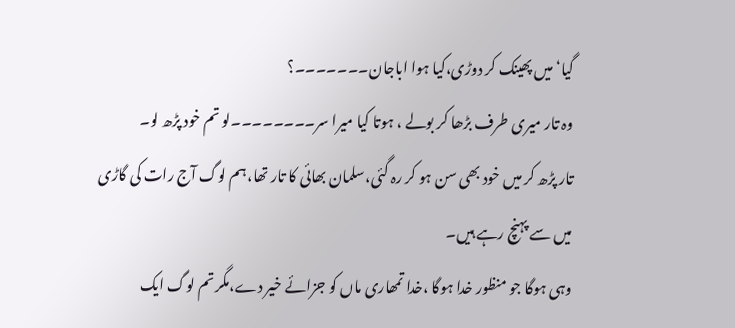گیا‘میں پھینک کر دوڑی،کیا ہوا اباجان۔۔۔۔۔۔۔؟
وہ تار میری طرف بڑھا کر بولے ، ہوتا کیا میرا سر۔۔۔۔۔۔۔۔لو تم خود پڑھ لو۔
تار پڑھ کر میں خود بھی سن ہو کر رہ گئی،سلمان بھائی کا تار تھا،ہم لوگ آج رات کی گاڑی میں سے پہنچ رہے ہیں۔
وہی ہوگا جو منظور خدا ہوگا ،خدا تمھاری ماں کو جزائے خیر دے،مگر تم لوگ ایک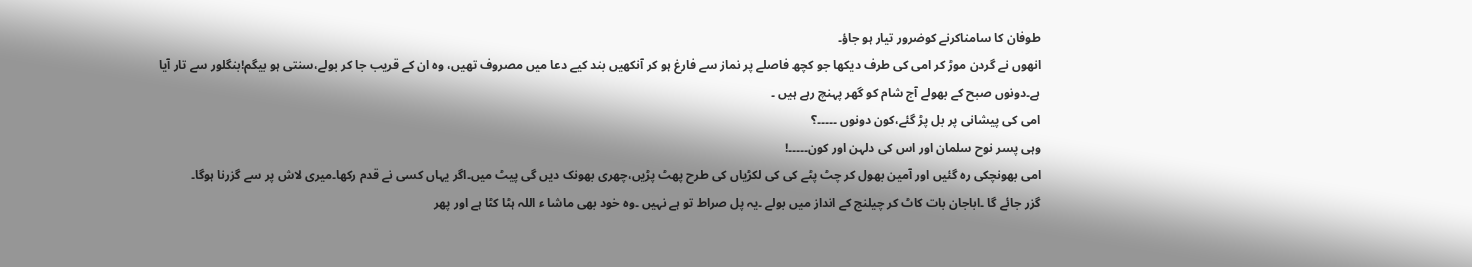طوفان کا سامناکرنے کوضرور تیار ہو جاؤ۔
انھوں نے گردن موڑ کر امی کی طرف دیکھا جو کچھ فاصلے پر نماز سے فارغ ہو کر آنکھیں بند کیے دعا میں مصروف تھیں، وہ ان کے قریب جا کر بولے،سنتی ہو بیگم!بنگلور سے تار آیا ہے۔دونوں صبح کے بھولے آج شام کو گھر پہنچ رہے ہیں ۔
امی کی پیشانی پر بل پڑ گئے،کون دونوں ۔۔۔۔۔؟
وہی پسر نوح سلمان اور اس کی دلہن اور کون۔۔۔۔۔!
امی بھونچکی رہ گئیں اور آمین بھول کر چٹ پٹے کی کی لکڑیاں کی طرح پھٹ پڑیں،چھری بھونک دیں گی پیٹ میں۔اگر یہاں کسی نے قدم رکھا۔میری لاش پر سے گزرنا ہوگا۔
گزر جائے گا ۔اباجان بات کاٹ کر چیلنج کے انداز میں بولے ۔یہ پل صراط تو ہے نہیں ۔وہ خود بھی ماشا ء اللہ ہٹا کٹا ہے اور پھر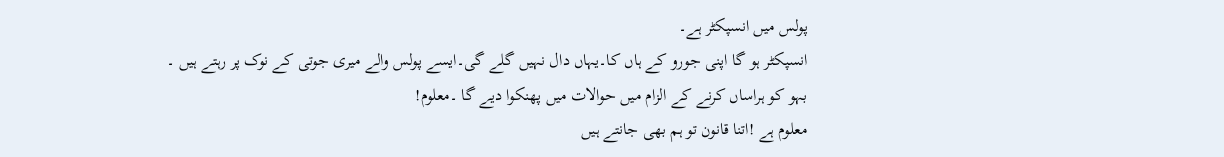پولس میں انسپکٹر ہے۔
انسپکٹر ہو گا اپنی جورو کے ہاں کا۔یہاں دال نہیں گلے گی۔ایسے پولس والے میری جوتی کے نوک پر رہتے ہیں ۔
بہو کو ہراساں کرنے کے الزام میں حوالات میں پھنکوا دیے گا ۔معلوم!
معلوم ہے !اتنا قانون تو ہم بھی جانتے ہیں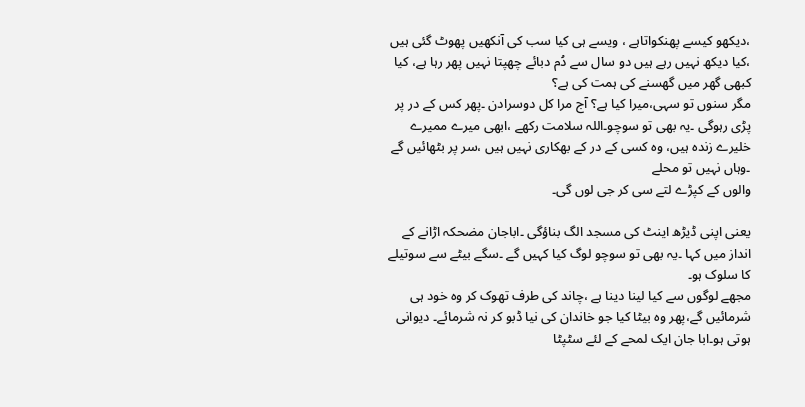،دیکھو کیسے پھنکواتاہے ، ویسے ہی کیا سب کی آنکھیں پھوٹ گئی ہیں ،کیا دیکھ نہیں رہے ہیں دو سال سے دُم دبائے چھپتا نہیں پھر رہا ہے، کیا کبھی گھر میں گھسنے کی ہمت کی ہے؟
مگر سنوں تو سہی،میرا کیا ہے؟ آج مرا کل دوسرادن ۔پھر کس کے در پر پڑی رہوگی ۔یہ بھی تو سوچو۔اللہ سلامت رکھے ،ابھی میرے ممیرے خلیرے زندہ ہیں، وہ کسی کے در کے بھکاری نہیں ہیں ،سر پر بٹھائیں گے ۔وہاں نہیں تو محلے
والوں کے کپڑے لتے سی کر جی لوں گی۔

یعنی اپنی ڈیڑھ اینٹ کی مسجد الگ بناؤگی ۔اباجان مضحکہ اڑانے کے انداز میں کہا ۔یہ بھی تو سوچو لوگ کیا کہیں گے ۔سگے بیٹے سے سوتیلے کا سلوک ہو۔
مجھے لوگوں سے کیا لینا دینا ہے ،چاند کی طرف تھوک کر وہ خود ہی شرمائیں گے،پھر وہ بیٹا کیا جو خاندان کی نیا ڈبو کر نہ شرمائے۔ دیوانی ہوتی ہو۔ابا جان ایک لمحے کے لئے سٹپٹا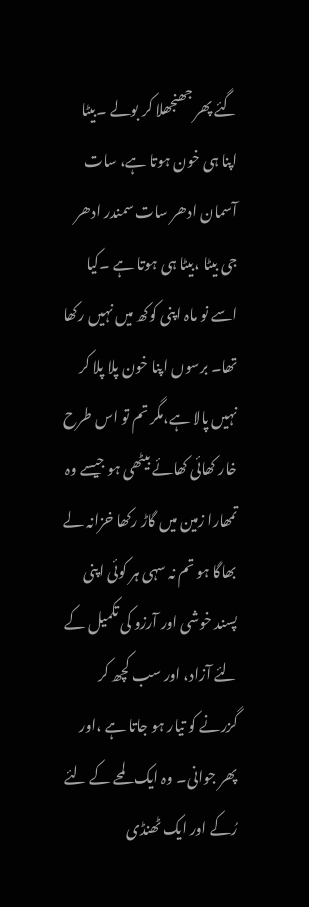گئے پھر جھنجھلا کر بولے ۔بیٹا اپنا ہی خون ہوتا ہے، سات آسمان ادھر سات سمندر ادھر جی بیٹا ،بیٹا ہی ہوتا ہے ۔کیا اسے نو ماہ اپنی کوکھ میں نہیں رکھا تھا۔ برسوں اپنا خون پلا پلا کر نہیں پالا ہے،مگر تم تو اس طرح خار کھائی کھائے بیٹھی ہو جیسے وہ تمھارا زمین میں گاڑ رکھا خزانہ لے بھاگا ہو تم نہ سہی ہر کوئی اپنی پسند خوشی اور آرزو کی تکمیل کے لئے آزاد، اور سب کچھ کر گزرنے کو تیار ہو جاتا ہے ،اور پھر جوانی۔ وہ ایک لمحے کے لئے رُکے اور ایک ٹھنڈی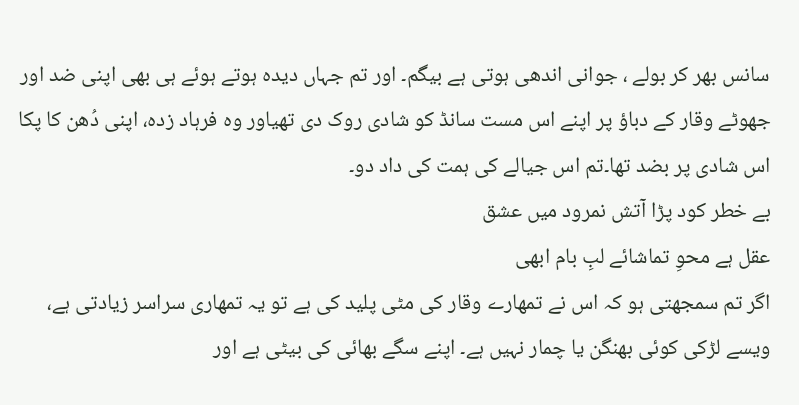سانس بھر کر بولے ، جوانی اندھی ہوتی ہے بیگم۔ اور تم جہاں دیدہ ہوتے ہوئے ہی بھی اپنی ضد اور جھوٹے وقار کے دباؤ پر اپنے اس مست سانڈ کو شادی روک دی تھیاور وہ فرہاد زدہ، اپنی دُھن کا پکا اس شادی پر بضد تھا۔تم اس جیالے کی ہمت کی داد دو۔
بے خطر کود پڑا آتش نمرود میں عشق
عقل ہے محوِ تماشائے لبِ بام ابھی
اگر تم سمجھتی ہو کہ اس نے تمھارے وقار کی مٹی پلید کی ہے تو یہ تمھاری سراسر زیادتی ہے، ویسے لڑکی کوئی بھنگن یا چمار نہیں ہے۔ اپنے سگے بھائی کی بیٹی ہے اور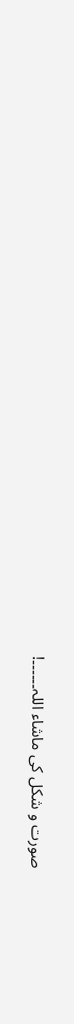صورت و شکل کی ماشاء اللہ۔۔۔۔۔۔!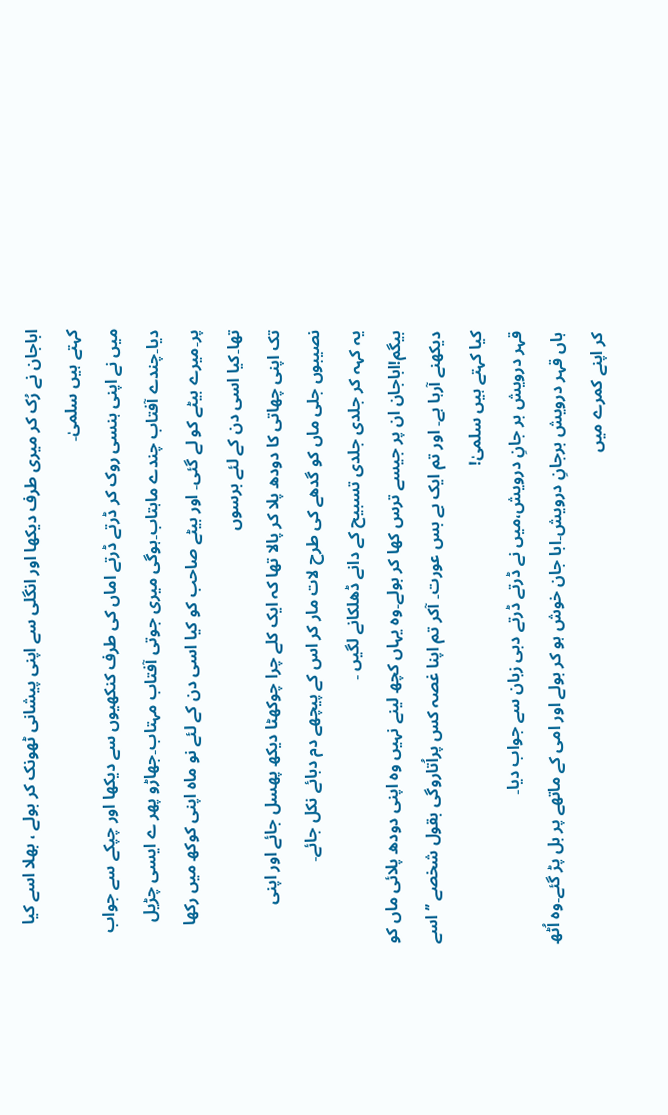اباجان نے رُک کر میری طرف دیکھا اور انگلی سے اپنی پیشانی ٹھونک کر بولے ، بھلا اسے کیا کہتے ہیں سلمیٰ۔
میں نے اپنی ہنسی روک کر ڈرتے ڈرتے اماں کی طرف کنکھیوں سے دیکھا اور چپکے سے جواب دیا۔چندے آفتاب چندے ماہتاب۔ہوگی میری جوتی آفتاب مہتاب۔جھاڑو پھر ے ایسی چڑیل پر۔میرے بیٹے کو لے گئی۔ اور بیٹے صاحب کو کیا اسی دن کے لئے نو ماہ اپنی کوکھ میں رکھا تھا۔کیا اسی دن کے لئے برسوں
تک اپنی چھاتی کا دودھ پلا کر پالا تھا کہ ایک کلے چرا چوکھٹا دیکھ پھسل جائے اور اپنی نصیبوں جلی ماں کو گدھے کی طرح لات مار کر اس کے پیچھے دم دبائے نکل جائے۔
یہ کہہ کر جلدی جلدی تسبیح کے دانے ڈھلکانے لگیں ۔
بیگم!اباجان ان پر جیسے ترس کھا کر بولے۔وہ یہاں کچھ لینے نہیں وہ اپنی دودھ پلائی ماں کو دیکھنے آرہا ہے۔ اور تم ایک بے بس عورت۔ آکر تم اپنا غصہ کس پراُتاروگی بقول شخصے ’’اسے کیا کہتے ہیں سلمیٰ!
قہر درویش بر جانِ درویش،میں نے ڈرتے ڈرتے دبی زبان سے جواب دیا۔
ہاں قہر درویش برجانِ درویش۔ابا جان خوش ہو کر بولے اور امی کے ماتھے پر بل پڑ گئے۔وہ اُٹھ کر اپنے کمرے میں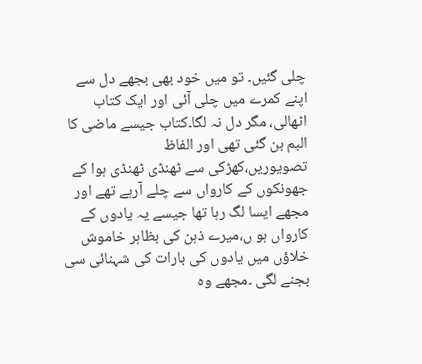چلی گئیں۔ تو میں خود بھی بجھے دل سے اپنے کمرے میں چلی آئی اور ایک کتاب اٹھالی، مگر دل نہ لگا۔کتاب جیسے ماضی کا البم بن گئی تھی اور الفاظ تصویوریں،کھڑکی سے ٹھنڈی ٹھنڈی ہوا کے جھونکوں کے کارواں سے چلے آرہے تھے اور مجھے ایسا لگ رہا تھا جیسے یہ یادوں کے کارواں ہو ں،میرے ذہن کی بظاہر خاموش خلاؤں میں یادوں کی بارات کی شہنائی سی بجنے لگی ۔مجھے وہ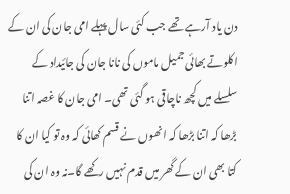دن یاد آرہے تھے جب کئی سال پہلے امی جان کی ان کے اکلوتے بھائی جمیل ماموں کی نانا جان کی جائیداد کے سلسلے میں کچھ ناچاقی ہو گئی تھی۔ امی جان کا غصہ اتنا بڑھا کہ اتنا بڑھا کہ انھوں نے قسم کھائی کہ وہ تو کیا ان کا کتا بھی ان کے گھر میں قدم نہیں رکھے گا۔نہ وہ ان کی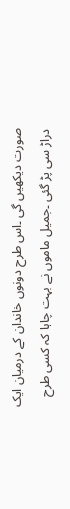صورت دیکھیں گی ۔اس طرح دونوں خاندان کے درمیان ایک دراڑ سی پڑ گئی ۔جمیل ماموں نے بہت چاہا کہ کسی طرح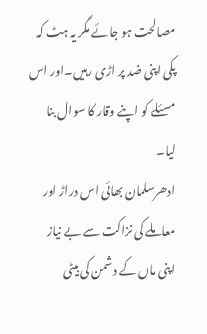مصالحت ہو جائے مگر یہ ہٹ کہ پکی اپنی ضد پر اڑی رہیں۔اور اس مسئلے کو اپنے وقار کا سوال بنا لیا۔
ادھرسلمان بھائی اس دراڑ اور معاملے کی نزاکت سے بے نیاز اپنی ماں کے دشمن کی بیٹی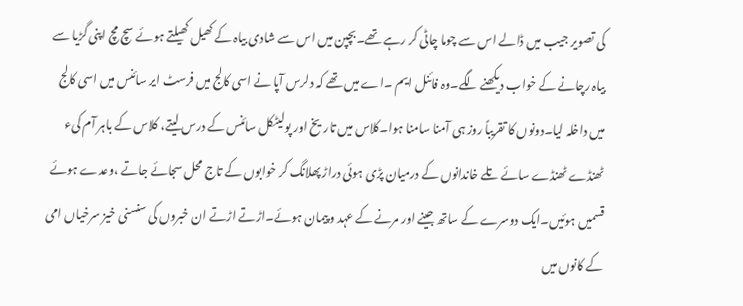کی تصویر جیب میں ڈالے اس سے چوما چاٹی کر رہے تھے۔بچپن میں اس سے شادی بیاہ کے کھیل کھیلتے ہوئے سچ مچ اپنی گڑیا سے بیاہ رچانے کے خواب دیکھنے لگے۔وہ فائنل ایم ۔اے میں تھے کہ دلرس آپا نے اسی کالج میں فرسٹ ایر سائنس میں اسی کالج میں داخلہ لیا۔دونوں کا تقریباً روز ہی آمنا سامنا ہوا۔کلاس میں تاریخ اور پولیٹکل سائنس کے درس لیتے، کلاس کے باہر آم کیء ٹھنڈے ٹھنڈے سائے تلے خاندانوں کے درمیان پڑی ہوئی دراڑ پھلانگ کر خوابوں کے تاج محل سجائے جاتے ،وعدے ہوئے قسمیں ہوئیں۔ایک دوسرے کے ساتھ جینے اور مرنے کے عہد و پیمان ہوئے۔اڑتے اڑتے ان خبروں کی سنسنی خیز سرخیاں امی کے کانوں میں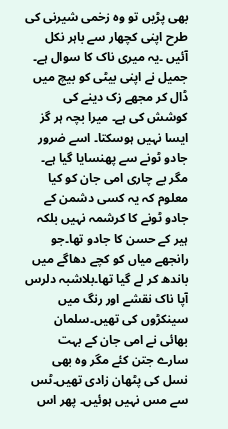بھی پڑیں تو وہ زخمی شیرنی کی طرح اپنی کچھار سے باہر نکل آئیں ۔یہ میری ناک کا سوال ہے۔ جمیل نے اپنی بیٹی کو بیچ میں ڈال کر مجھے زک دینے کی کوشش کی ہے۔ میرا بچہ ہر گز ایسا نہیں ہوسکتا۔ اسے ضرور جادو ٹونے سے پھنسایا گیا ہے۔
مگر بے چاری امی جان کو کیا معلوم کہ یہ کسی دشمن کے جادو ٹونے کا کرشمہ نہیں بلکہ ہیر کے حسن کا جادو تھا۔جو رانجھے میاں کو کچے دھاگے میں باندھ کر لے گیا تھا۔بلاشبہ دلرس آپا ناک نقشے اور رنگ میں سینکڑوں کی تھیں۔سلمان بھائی نے امی جان کے بہت سارے جتن کئے مگر وہ بھی نسل کی پٹھان زادی تھیں۔ٹس سے مس نہیں ہوئیں۔ پھر اس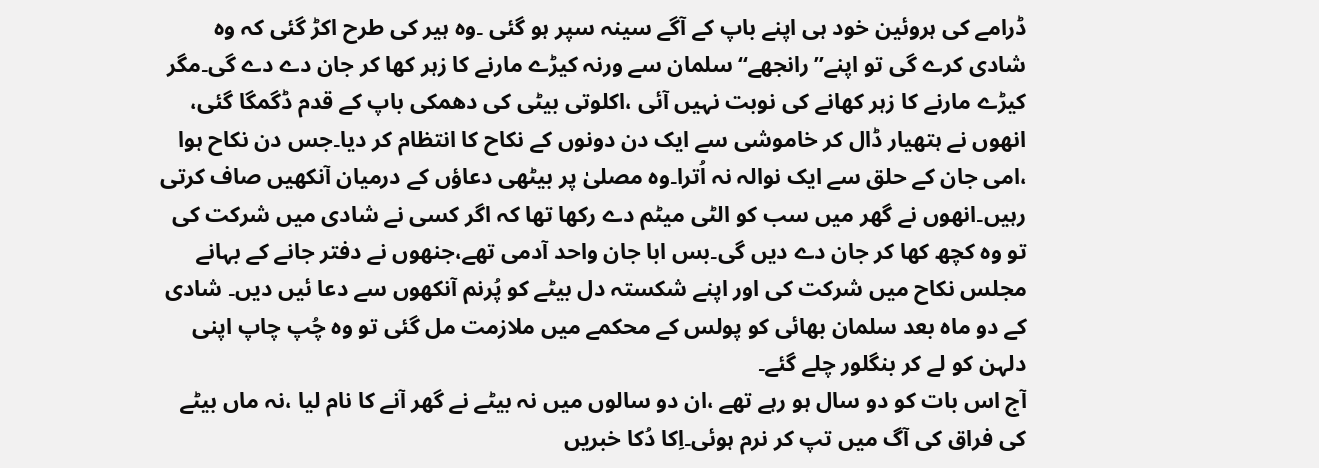ڈرامے کی ہروئین خود ہی اپنے باپ کے آگے سینہ سپر ہو گئی ۔وہ ہیر کی طرح اکڑ گئی کہ وہ شادی کرے گی تو اپنے’’رانجھے‘‘سلمان سے ورنہ کیڑے مارنے کا زہر کھا کر جان دے دے گی۔مگر کیڑے مارنے کا زہر کھانے کی نوبت نہیں آئی ،اکلوتی بیٹی کی دھمکی باپ کے قدم ڈگمگا گئی، انھوں نے ہتھیار ڈال کر خاموشی سے ایک دن دونوں کے نکاح کا انتظام کر دیا۔جس دن نکاح ہوا ،امی جان کے حلق سے ایک نوالہ نہ اُترا۔وہ مصلیٰ پر بیٹھی دعاؤں کے درمیان آنکھیں صاف کرتی رہیں۔انھوں نے گھر میں سب کو الٹی میٹم دے رکھا تھا کہ اگر کسی نے شادی میں شرکت کی تو وہ کچھ کھا کر جان دے دیں گی۔بس ابا جان واحد آدمی تھے،جنھوں نے دفتر جانے کے بہانے مجلس نکاح میں شرکت کی اور اپنے شکستہ دل بیٹے کو پُرنم آنکھوں سے دعا ئیں دیں۔ شادی کے دو ماہ بعد سلمان بھائی کو پولس کے محکمے میں ملازمت مل گئی تو وہ چُپ چاپ اپنی دلہن کو لے کر بنگلور چلے گئے۔
آج اس بات کو دو سال ہو رہے تھے ،ان دو سالوں میں نہ بیٹے نے گھر آنے کا نام لیا ،نہ ماں بیٹے کی فراق کی آگ میں تپ کر نرم ہوئی۔اِکا دُکا خبریں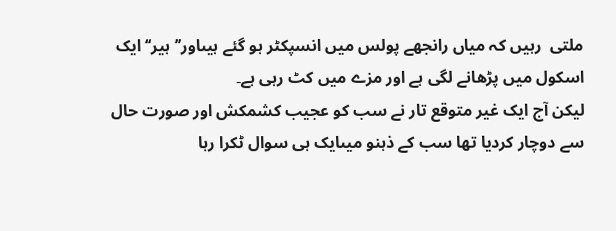ملتی  رہیں کہ میاں رانجھے پولس میں انسپکٹر ہو گئے ہیںاور’’ہیر‘‘ایک اسکول میں پڑھانے لگی ہے اور مزے میں کٹ رہی ہے۔
لیکن آج ایک غیر متوقع تار نے سب کو عجیب کشمکش اور صورت حال سے دوچار کردیا تھا سب کے ذہنو میںایک ہی سوال ٹکرا رہا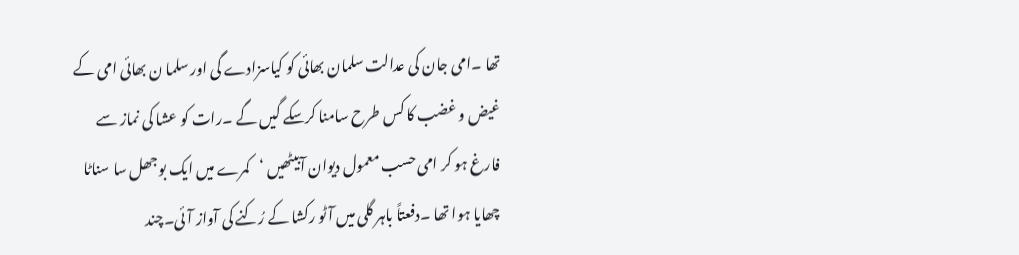تھا ۔امی جان کی عدالت سلمان بھائی کو کیاسزادے گی اور سلما ن بھائی امی کے غیض و غضب کا کس طرح سامنا کرسکے گیں گے ۔رات کو عشا کی نماز سے فارغ ہو کر امی حسب معمول دیوان آبیٹھیں ‘کمرے میں ایک بوجھل سا سناٹا چھایا ہوا تھا ۔دفعتاً باہر گلی میں آٹو رکشا کے رُکنے کی آواز آئی۔چند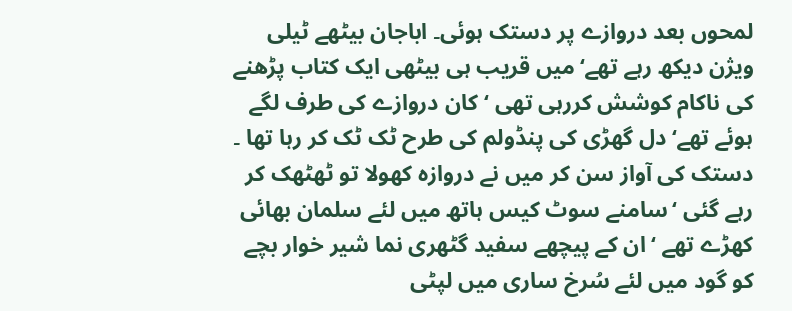لمحوں بعد دروازے پر دستک ہوئی۔ اباجان بیٹھے ٹیلی ویژن دیکھ رہے تھے‘میں قریب ہی بیٹھی ایک کتاب پڑھنے کی ناکام کوشش کررہی تھی ‘کان دروازے کی طرف لگے ہوئے تھے‘دل گھڑی کی پنڈولم کی طرح ٹک ٹک کر رہا تھا ۔ دستک کی آواز سن کر میں نے دروازہ کھولا تو ٹھٹھک کر رہے گئی ‘سامنے سوٹ کیس ہاتھ میں لئے سلمان بھائی کھڑے تھے ‘ان کے پیچھے سفید گٹھری نما شیر خوار بچے کو گود میں لئے سُرخ ساری میں لپٹی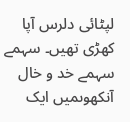لپٹائی دلرس آپا کھڑی تھیں۔ سہمے سہمے خد و خال آنکھوںمیں ایک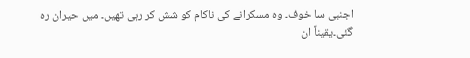اجنبی سا خوف۔ وہ مسکرانے کی ناکام کو شش کر رہی تھیں۔ میں حیران رہ گئی۔یقیناً ان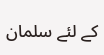کے لئے سلمان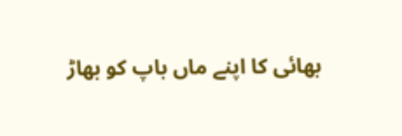بھائی کا اپنے ماں باپ کو بھاڑ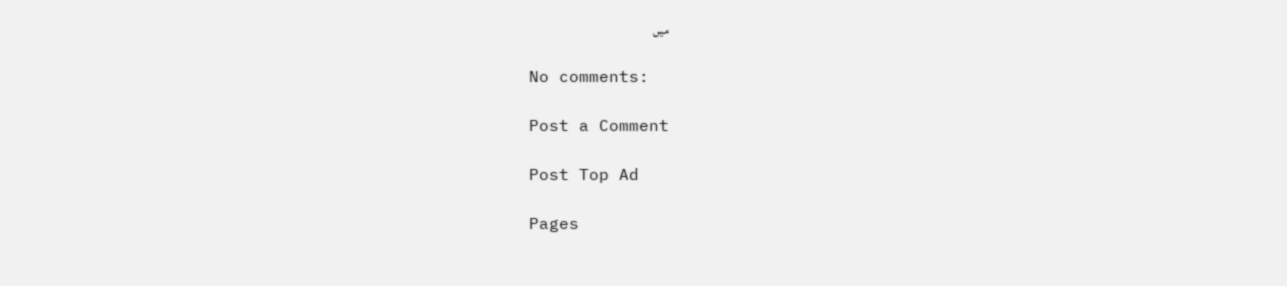میں

No comments:

Post a Comment

Post Top Ad

Pages